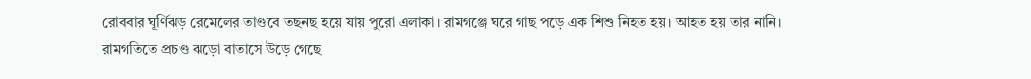রোববার ঘূর্ণিঝড় রেমেলের তাণ্ডবে তছনছ হয়ে যায় পুরো এলাকা। রামগঞ্জে ঘরে গাছ পড়ে এক শিশু নিহত হয়। আহত হয় তার নানি।
রামগতিতে প্রচণ্ড ঝড়ো বাতাসে উড়ে গেছে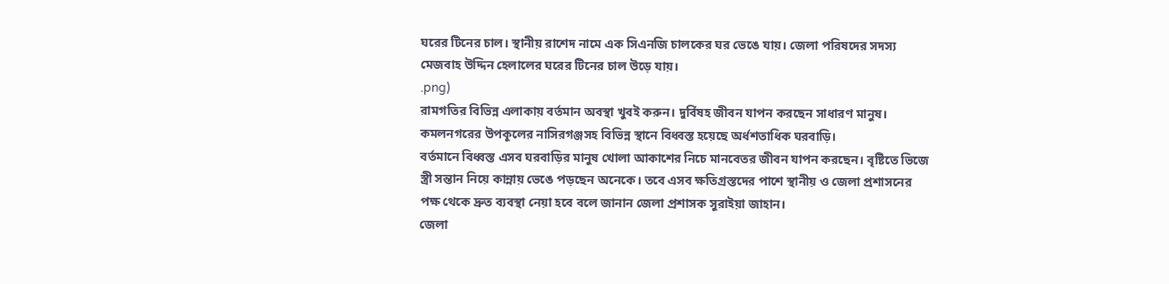ঘরের টিনের চাল। স্থানীয় রাশেদ নামে এক সিএনজি চালকের ঘর ভেঙে যায়। জেলা পরিষদের সদস্য মেজবাহ উদ্দিন হেলালের ঘরের টিনের চাল উড়ে যায়।
.png)
রামগতির বিভিন্ন এলাকায় বর্তমান অবস্থা খুবই করুন। দুর্বিষহ জীবন যাপন করছেন সাধারণ মানুষ। কমলনগরের উপকূলের নাসিরগঞ্জসহ বিভিন্ন স্থানে বিধ্বস্ত হয়েছে অর্ধশতাধিক ঘরবাড়ি।
বর্তমানে বিধ্বস্ত এসব ঘরবাড়ির মানুষ খোলা আকাশের নিচে মানবেতর জীবন যাপন করছেন। বৃষ্টিতে ভিজে স্ত্রী সন্তান নিয়ে কান্নায় ভেঙে পড়ছেন অনেকে। তবে এসব ক্ষতিগ্রস্তদের পাশে স্থানীয় ও জেলা প্রশাসনের পক্ষ থেকে দ্রুত ব্যবস্থা নেয়া হবে বলে জানান জেলা প্রশাসক সুরাইয়া জাহান।
জেলা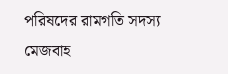পরিষদের রামগতি সদস্য মেজবাহ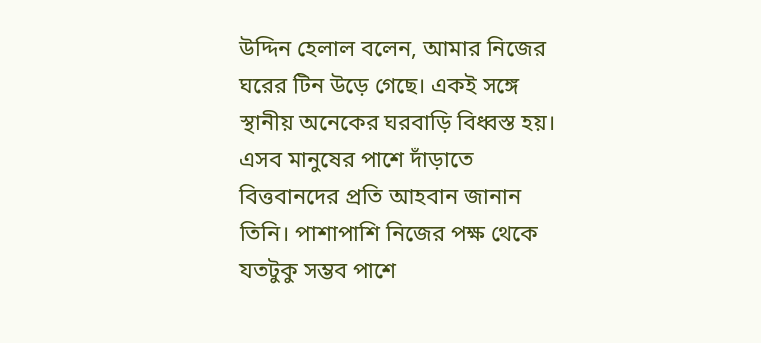উদ্দিন হেলাল বলেন, আমার নিজের ঘরের টিন উড়ে গেছে। একই সঙ্গে স্থানীয় অনেকের ঘরবাড়ি বিধ্বস্ত হয়। এসব মানুষের পাশে দাঁড়াতে বিত্তবানদের প্রতি আহবান জানান তিনি। পাশাপাশি নিজের পক্ষ থেকে যতটুকু সম্ভব পাশে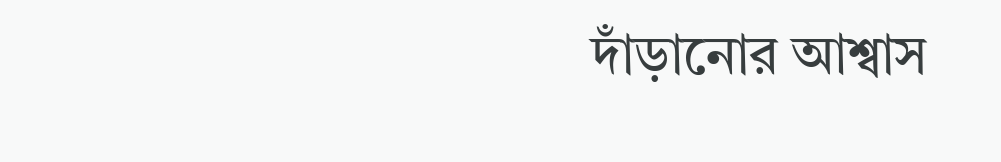দাঁড়ানোর আশ্বাস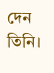দেন তিনি।